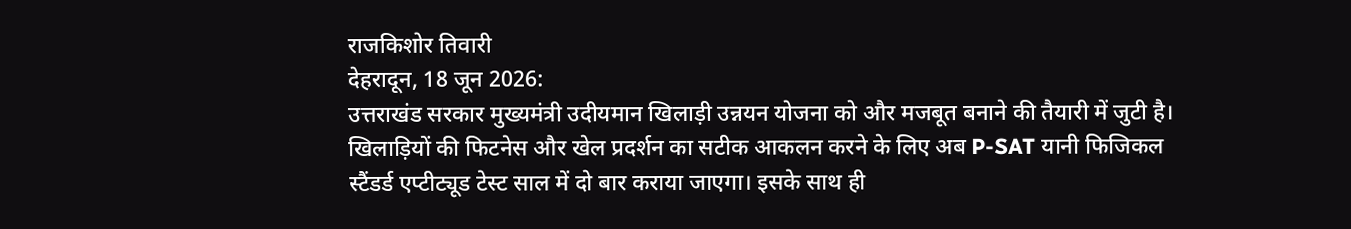राजकिशोर तिवारी
देहरादून, 18 जून 2026:
उत्तराखंड सरकार मुख्यमंत्री उदीयमान खिलाड़ी उन्नयन योजना को और मजबूत बनाने की तैयारी में जुटी है। खिलाड़ियों की फिटनेस और खेल प्रदर्शन का सटीक आकलन करने के लिए अब P-SAT यानी फिजिकल स्टैंडर्ड एप्टीट्यूड टेस्ट साल में दो बार कराया जाएगा। इसके साथ ही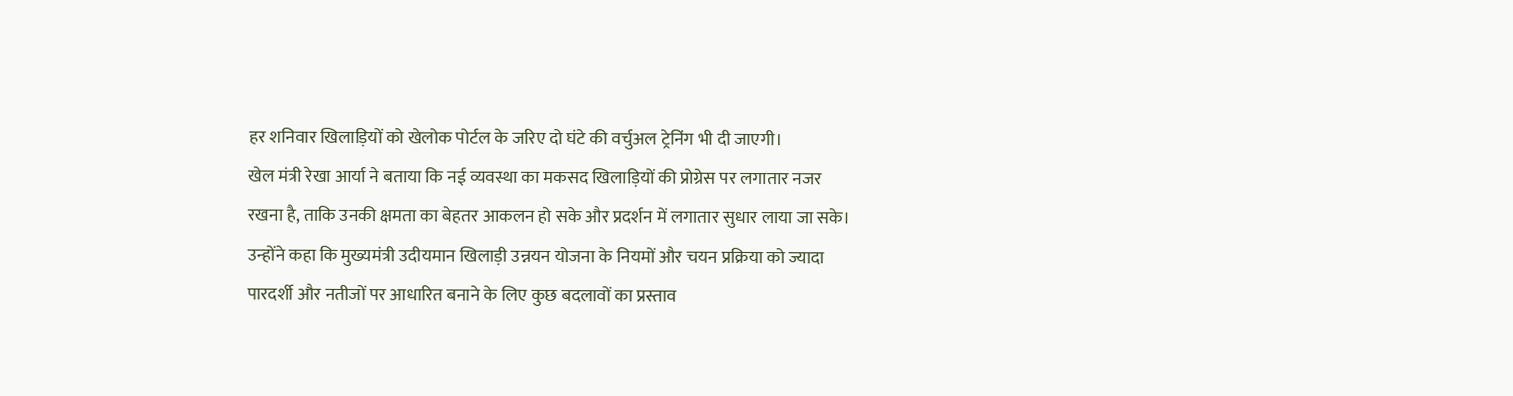हर शनिवार खिलाड़ियों को खेलोक पोर्टल के जरिए दो घंटे की वर्चुअल ट्रेनिंग भी दी जाएगी।
खेल मंत्री रेखा आर्या ने बताया कि नई व्यवस्था का मकसद खिलाड़ियों की प्रोग्रेस पर लगातार नजर रखना है, ताकि उनकी क्षमता का बेहतर आकलन हो सके और प्रदर्शन में लगातार सुधार लाया जा सके। उन्होंने कहा कि मुख्यमंत्री उदीयमान खिलाड़ी उन्नयन योजना के नियमों और चयन प्रक्रिया को ज्यादा पारदर्शी और नतीजों पर आधारित बनाने के लिए कुछ बदलावों का प्रस्ताव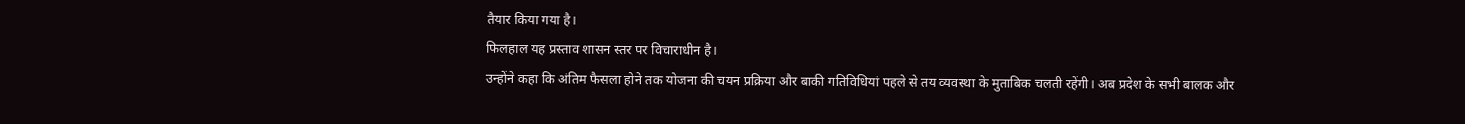तैयार किया गया है।
फिलहाल यह प्रस्ताव शासन स्तर पर विचाराधीन है।
उन्होंने कहा कि अंतिम फैसला होने तक योजना की चयन प्रक्रिया और बाकी गतिविधियां पहले से तय व्यवस्था के मुताबिक चलती रहेंगी। अब प्रदेश के सभी बालक और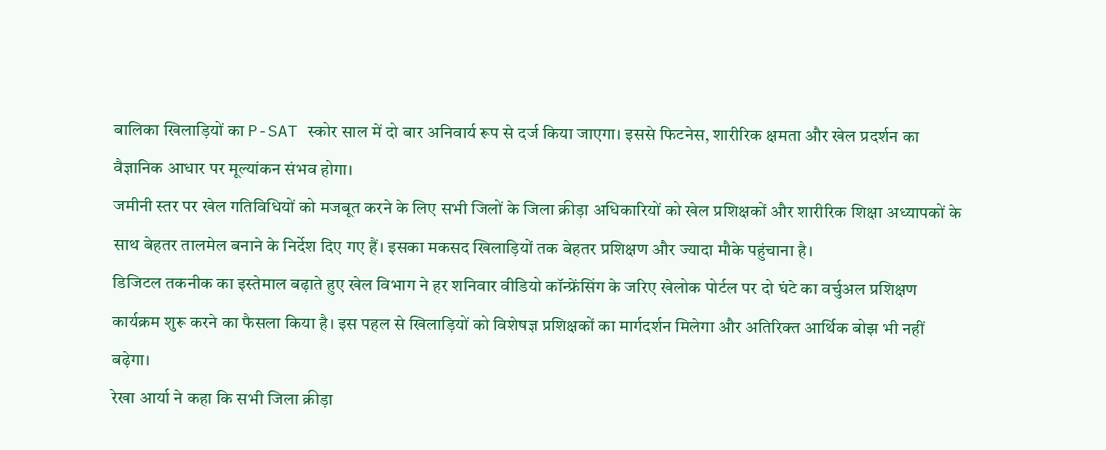बालिका खिलाड़ियों का P-SAT स्कोर साल में दो बार अनिवार्य रूप से दर्ज किया जाएगा। इससे फिटनेस, शारीरिक क्षमता और खेल प्रदर्शन का वैज्ञानिक आधार पर मूल्यांकन संभव होगा।
जमीनी स्तर पर खेल गतिविधियों को मजबूत करने के लिए सभी जिलों के जिला क्रीड़ा अधिकारियों को खेल प्रशिक्षकों और शारीरिक शिक्षा अध्यापकों के साथ बेहतर तालमेल बनाने के निर्देश दिए गए हैं। इसका मकसद खिलाड़ियों तक बेहतर प्रशिक्षण और ज्यादा मौके पहुंचाना है।
डिजिटल तकनीक का इस्तेमाल बढ़ाते हुए खेल विभाग ने हर शनिवार वीडियो कॉन्फ्रेंसिंग के जरिए खेलोक पोर्टल पर दो घंटे का वर्चुअल प्रशिक्षण कार्यक्रम शुरू करने का फैसला किया है। इस पहल से खिलाड़ियों को विशेषज्ञ प्रशिक्षकों का मार्गदर्शन मिलेगा और अतिरिक्त आर्थिक बोझ भी नहीं बढ़ेगा।
रेखा आर्या ने कहा कि सभी जिला क्रीड़ा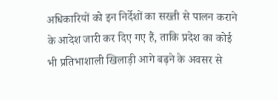अधिकारियों को इन निर्देशों का सख्ती से पालन कराने के आदेश जारी कर दिए गए हैं, ताकि प्रदेश का कोई भी प्रतिभाशाली खिलाड़ी आगे बढ़ने के अवसर से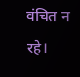वंचित न रहे।